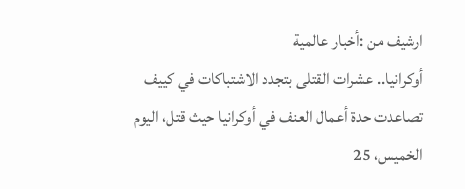ارشيف من :أخبار عالمية
أوكرانيا.. عشرات القتلى بتجدد الاشتباكات في كييف
تصاعدت حدة أعمال العنف في أوكرانيا حيث قتل، اليوم الخميس، 25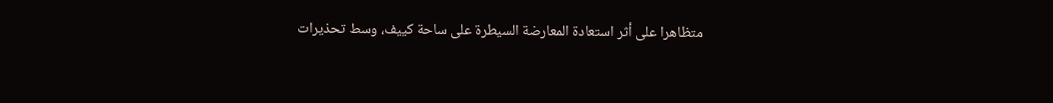متظاهرا على أثر استعادة المعارضة السيطرة على ساحة كييف، وسط تحذيرات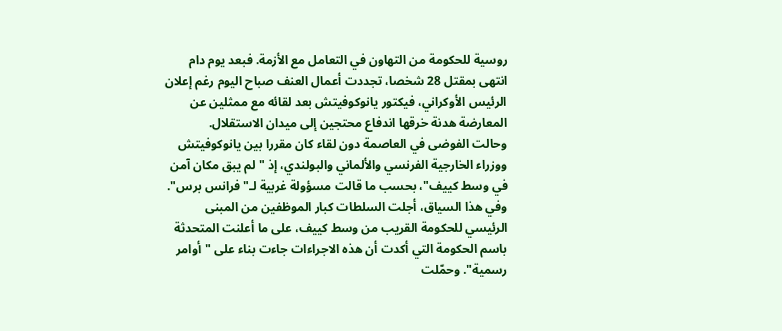روسية للحكومة من التهاون في التعامل مع الأزمة. فبعد يوم دام انتهى بمقتل 28 شخصا، تجددت أعمال العنف صباح اليوم رغم إعلان الرئيس الأوكراني، فيكتور يانوكوفيتش بعد لقائه مع ممثلين عن المعارضة هدنة خرقها اندفاع محتجين إلى ميدان الاستقلال.
وحالت الفوضى في العاصمة دون لقاء كان مقررا بين يانوكوفيتش ووزراء الخارجية الفرنسي والألماني والبولندي، إذ "لم يبق مكان آمن في وسط كييف"، بحسب ما قالت مسؤولة غربية لـ"فرانس برس".
وفي هذا السياق، أجلت السلطات كبار الموظفين من المبنى الرئيسي للحكومة القريب من وسط كييف، على ما أعلنت المتحدثة باسم الحكومة التي أكدت أن هذه الاجراءات جاءت بناء على "أوامر رسمية". وحمّلت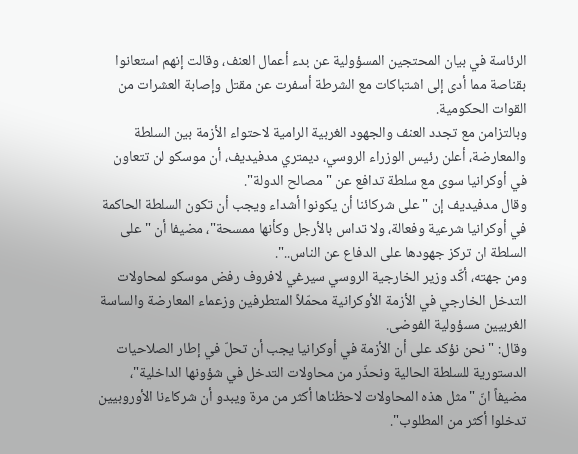الرئاسة في بيان المحتجين المسؤولية عن بدء أعمال العنف، وقالت إنهم استعانوا بقناصة مما أدى إلى اشتباكات مع الشرطة أسفرت عن مقتل وإصابة العشرات من القوات الحكومية.
وبالتزامن مع تجدد العنف والجهود الغربية الرامية لاحتواء الأزمة بين السلطة والمعارضة، أعلن رئيس الوزراء الروسي، ديمتري مدفيديف، أن موسكو لن تتعاون في أوكرانيا سوى مع سلطة تدافع عن "مصالح الدولة".
وقال مدفيديف إن "على شركائنا أن يكونوا أشداء ويجب أن تكون السلطة الحاكمة في أوكرانيا شرعية وفعالة، ولا تداس بالأرجل وكأنها ممسحة"، مضيفا أن "على السلطة ان تركز جهودها على الدفاع عن الناس..".
ومن جهته، أكّد وزير الخارجية الروسي سيرغي لافروف رفض موسكو لمحاولات التدخل الخارجي في الأزمة الأوكرانية محمّلاً المتطرفين وزعماء المعارضة والساسة الغربيين مسؤولية الفوضى.
وقال: "نحن نؤكد على أن الأزمة في أوكرانيا يجب أن تحلّ في إطار الصلاحيات الدستورية للسلطة الحالية ونحذّر من محاولات التدخل في شؤونها الداخلية"، مضيفاً انّ "مثل هذه المحاولات لاحظناها أكثر من مرة ويبدو أن شركاءنا الأوروبيين تدخلوا أكثر من المطلوب".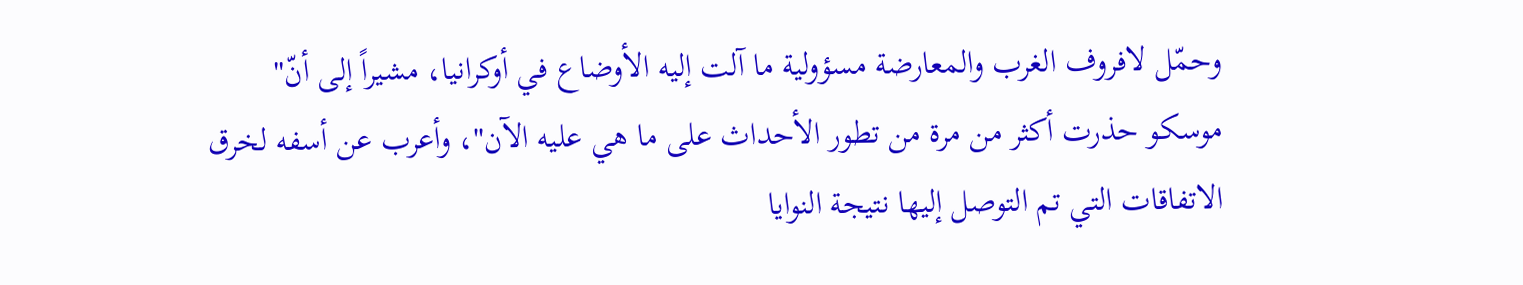وحمّل لافروف الغرب والمعارضة مسؤولية ما آلت إليه الأوضاع في أوكرانيا، مشيراً إلى أنّ" موسكو حذرت أكثر من مرة من تطور الأحداث على ما هي عليه الآن"، وأعرب عن أسفه لخرق الاتفاقات التي تم التوصل إليها نتيجة النوايا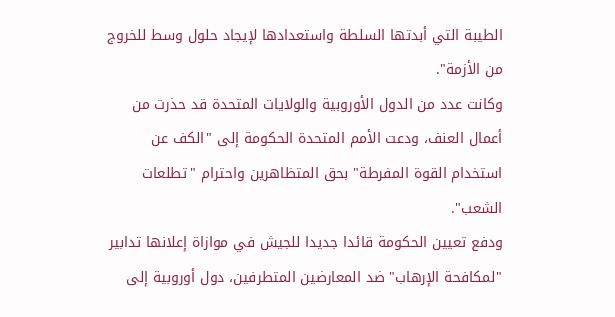الطيبة التي أبدتها السلطة واستعدادها لإيجاد حلول وسط للخروج من الأزمة".
وكانت عدد من الدول الأوروبية والولايات المتحدة قد حذرت من أعمال العنف، ودعت الأمم المتحدة الحكومة إلى "الكف عن استخدام القوة المفرطة" بحق المتظاهرين واحترام "تطلعات الشعب".
ودفع تعيين الحكومة قائدا جديدا للجيش في موازاة إعلانها تدابير "لمكافحة الإرهاب" ضد المعارضين المتطرفين، دول أوروبية إلى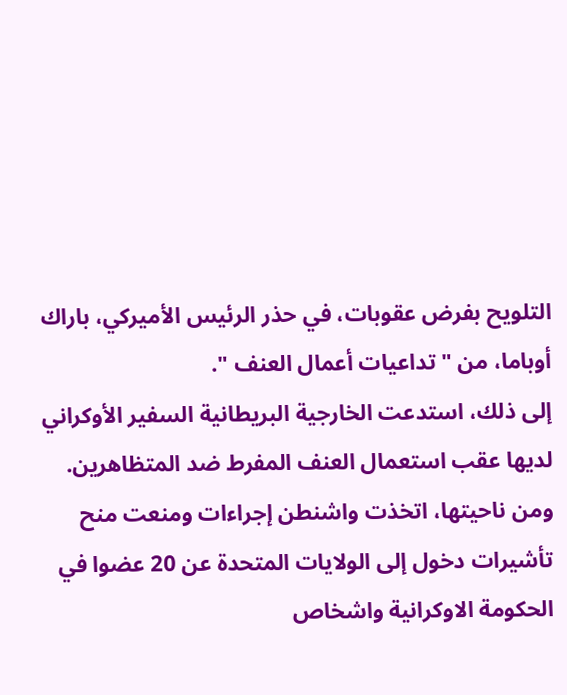التلويح بفرض عقوبات، في حذر الرئيس الأميركي، باراك أوباما، من "تداعيات أعمال العنف ".
إلى ذلك، استدعت الخارجية البريطانية السفير الأوكراني لديها عقب استعمال العنف المفرط ضد المتظاهرين.
ومن ناحيتها، اتخذت واشنطن إجراءات ومنعت منح تأشيرات دخول إلى الولايات المتحدة عن 20 عضوا في الحكومة الاوكرانية واشخاص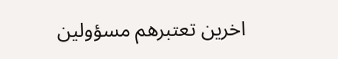اخرين تعتبرهم مسؤولين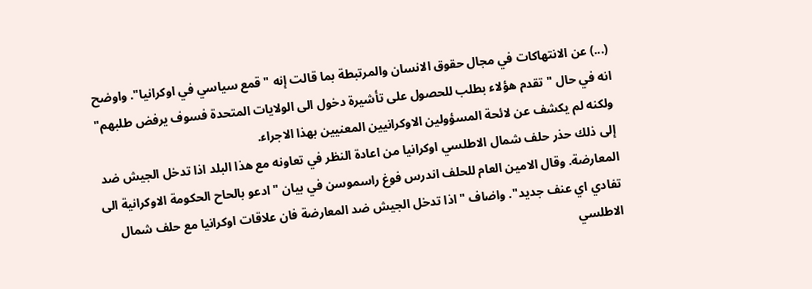(...) عن الانتهاكات في مجال حقوق الانسان والمرتبطة بما قالت إنه "قمع سياسي في اوكرانيا". واوضح انه في حال "تقدم هؤلاء بطلب للحصول على تأشيرة دخول الى الولايات المتحدة فسوف يرفض طلبهم" ولكنه لم يكشف عن لائحة المسؤولين الاوكرانيين المعنيين بهذا الاجراء.
إلى ذلك حذر حلف شمال الاطلسي اوكرانيا من اعادة النظر في تعاونه مع هذا البلد اذا تدخل الجيش ضد المعارضة. وقال الامين العام للحلف اندرس فوغ راسموسن في بيان "ادعو بالحاح الحكومة الاوكرانية الى تفادي اي عنف جديد". واضاف "اذا تدخل الجيش ضد المعارضة فان علاقات اوكرانيا مع حلف شمال الاطلسي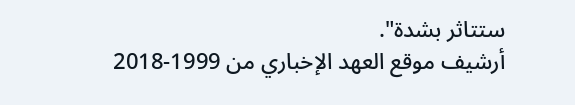ستتاثر بشدة".
أرشيف موقع العهد الإخباري من 1999-2018